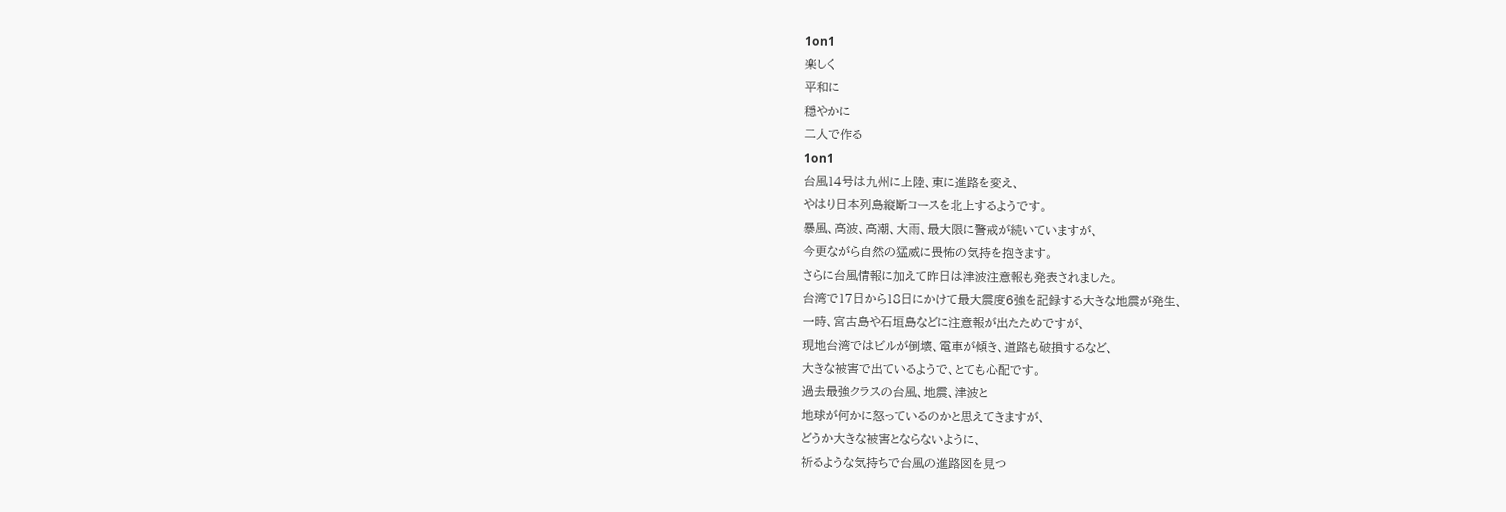1on1
楽しく
平和に
穏やかに
二人で作る
1on1
台風14号は九州に上陸、東に進路を変え、
やはり日本列島縦断コースを北上するようです。
暴風、高波、高潮、大雨、最大限に警戒が続いていますが、
今更ながら自然の猛威に畏怖の気持を抱きます。
さらに台風情報に加えて昨日は津波注意報も発表されました。
台湾で17日から18日にかけて最大震度6強を記録する大きな地震が発生、
一時、宮古島や石垣島などに注意報が出たためですが、
現地台湾ではビルが倒壊、電車が傾き、道路も破損するなど、
大きな被害で出ているようで、とても心配です。
過去最強クラスの台風、地震、津波と
地球が何かに怒っているのかと思えてきますが、
どうか大きな被害とならないように、
祈るような気持ちで台風の進路図を見つ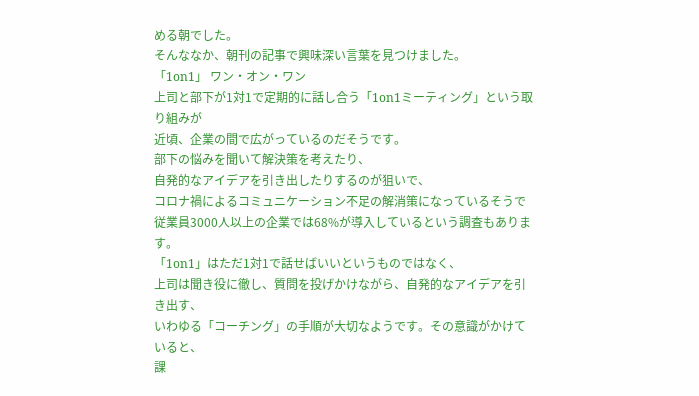める朝でした。
そんななか、朝刊の記事で興味深い言葉を見つけました。
「1on1」 ワン・オン・ワン
上司と部下が1対1で定期的に話し合う「1on1ミーティング」という取り組みが
近頃、企業の間で広がっているのだそうです。
部下の悩みを聞いて解決策を考えたり、
自発的なアイデアを引き出したりするのが狙いで、
コロナ禍によるコミュニケーション不足の解消策になっているそうで
従業員3000人以上の企業では68%が導入しているという調査もあります。
「1on1」はただ1対1で話せばいいというものではなく、
上司は聞き役に徹し、質問を投げかけながら、自発的なアイデアを引き出す、
いわゆる「コーチング」の手順が大切なようです。その意識がかけていると、
課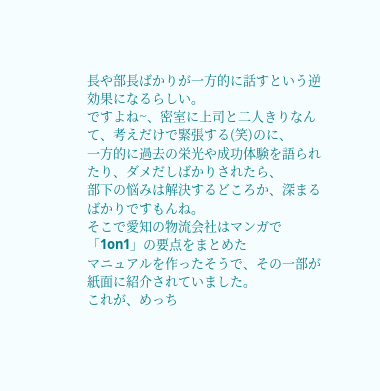長や部長ばかりが一方的に話すという逆効果になるらしい。
ですよね~、密室に上司と二人きりなんて、考えだけで緊張する(笑)のに、
一方的に過去の栄光や成功体験を語られたり、ダメだしばかりされたら、
部下の悩みは解決するどころか、深まるばかりですもんね。
そこで愛知の物流会社はマンガで「1on1」の要点をまとめた
マニュアルを作ったそうで、その一部が紙面に紹介されていました。
これが、めっち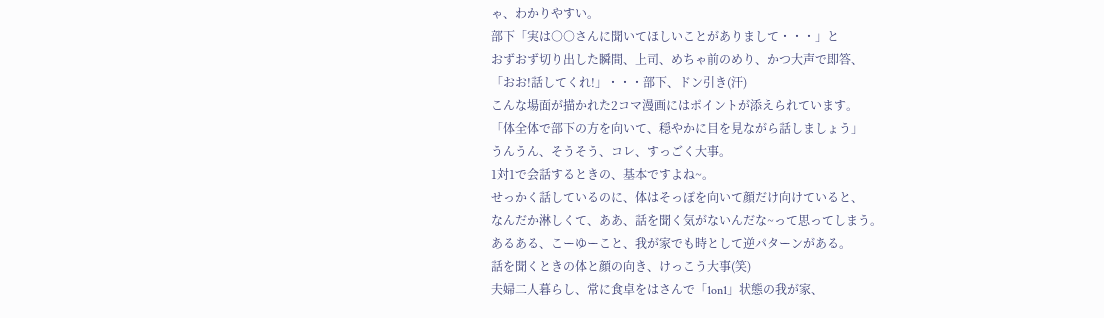ゃ、わかりやすい。
部下「実は○○さんに聞いてほしいことがありまして・・・」と
おずおず切り出した瞬間、上司、めちゃ前のめり、かつ大声で即答、
「おお!話してくれ!」・・・部下、ドン引き(汗)
こんな場面が描かれた2コマ漫画にはポイントが添えられています。
「体全体で部下の方を向いて、穏やかに目を見ながら話しましょう」
うんうん、そうそう、コレ、すっごく大事。
1対1で会話するときの、基本ですよね~。
せっかく話しているのに、体はそっぽを向いて顔だけ向けていると、
なんだか淋しくて、ああ、話を聞く気がないんだな~って思ってしまう。
あるある、こーゆーこと、我が家でも時として逆パターンがある。
話を聞くときの体と顔の向き、けっこう大事(笑)
夫婦二人暮らし、常に食卓をはさんで「1on1」状態の我が家、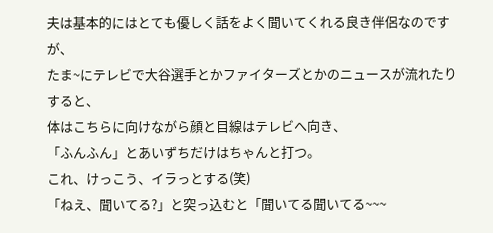夫は基本的にはとても優しく話をよく聞いてくれる良き伴侶なのですが、
たま~にテレビで大谷選手とかファイターズとかのニュースが流れたりすると、
体はこちらに向けながら顔と目線はテレビへ向き、
「ふんふん」とあいずちだけはちゃんと打つ。
これ、けっこう、イラっとする(笑)
「ねえ、聞いてる?」と突っ込むと「聞いてる聞いてる~~~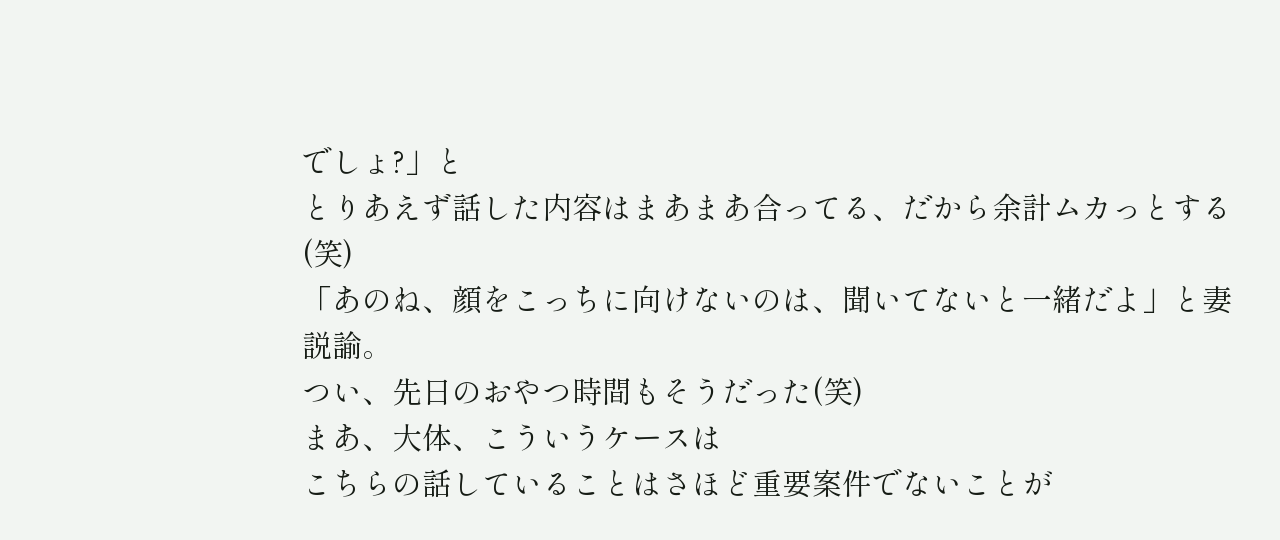でしょ?」と
とりあえず話した内容はまあまあ合ってる、だから余計ムカっとする(笑)
「あのね、顔をこっちに向けないのは、聞いてないと一緒だよ」と妻説諭。
つい、先日のおやつ時間もそうだった(笑)
まあ、大体、こういうケースは
こちらの話していることはさほど重要案件でないことが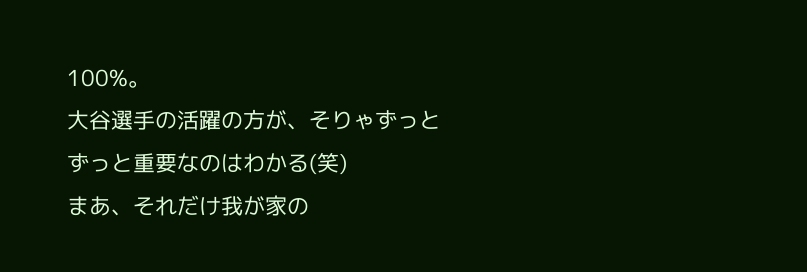100%。
大谷選手の活躍の方が、そりゃずっとずっと重要なのはわかる(笑)
まあ、それだけ我が家の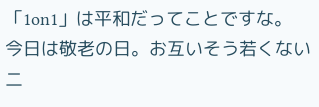「1on1」は平和だってことですな。
今日は敬老の日。お互いそう若くない二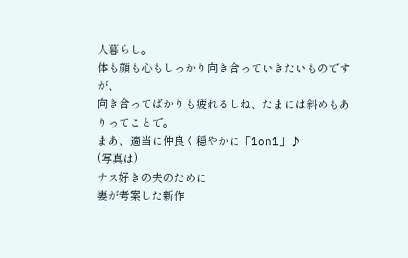人暮らし。
体も顔も心もしっかり向き合っていきたいものですが、
向き合ってばかりも疲れるしね、たまには斜めもありってことで。
まあ、適当に仲良く穏やかに「1on1」♪
(写真は)
ナス好きの夫のために
妻が考案した新作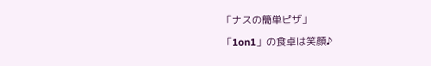「ナスの簡単ピザ」
「1on1」の食卓は笑顔♪